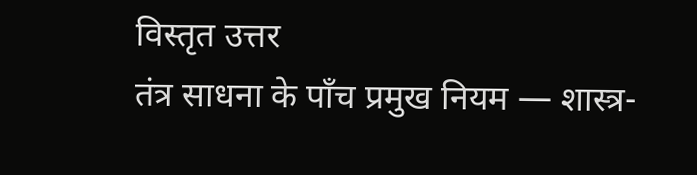विस्तृत उत्तर
तंत्र साधना के पाँच प्रमुख नियम — शास्त्र-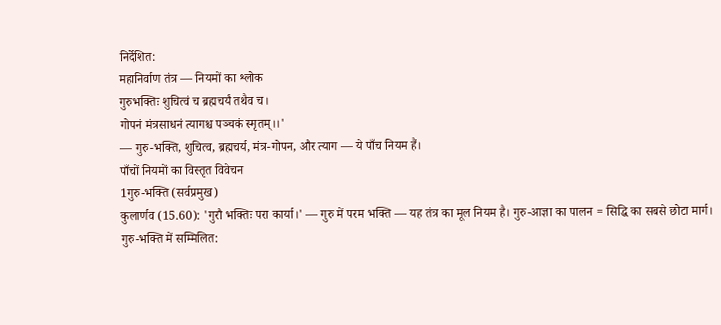निर्देशित:
महानिर्वाण तंत्र — नियमों का श्लोक
गुरुभक्तिः शुचित्वं च ब्रह्मचर्यं तथैव च।
गोपनं मंत्रसाधनं त्यागश्च पञ्चकं स्मृतम्।।'
— गुरु-भक्ति, शुचित्व, ब्रह्मचर्य, मंत्र-गोपन, और त्याग — ये पाँच नियम हैं।
पाँचों नियमों का विस्तृत विवेचन
1गुरु-भक्ति (सर्वप्रमुख)
कुलार्णव (15.60): 'गुरौ भक्तिः परा कार्या।' — गुरु में परम भक्ति — यह तंत्र का मूल नियम है। गुरु-आज्ञा का पालन = सिद्धि का सबसे छोटा मार्ग।
गुरु-भक्ति में सम्मिलित: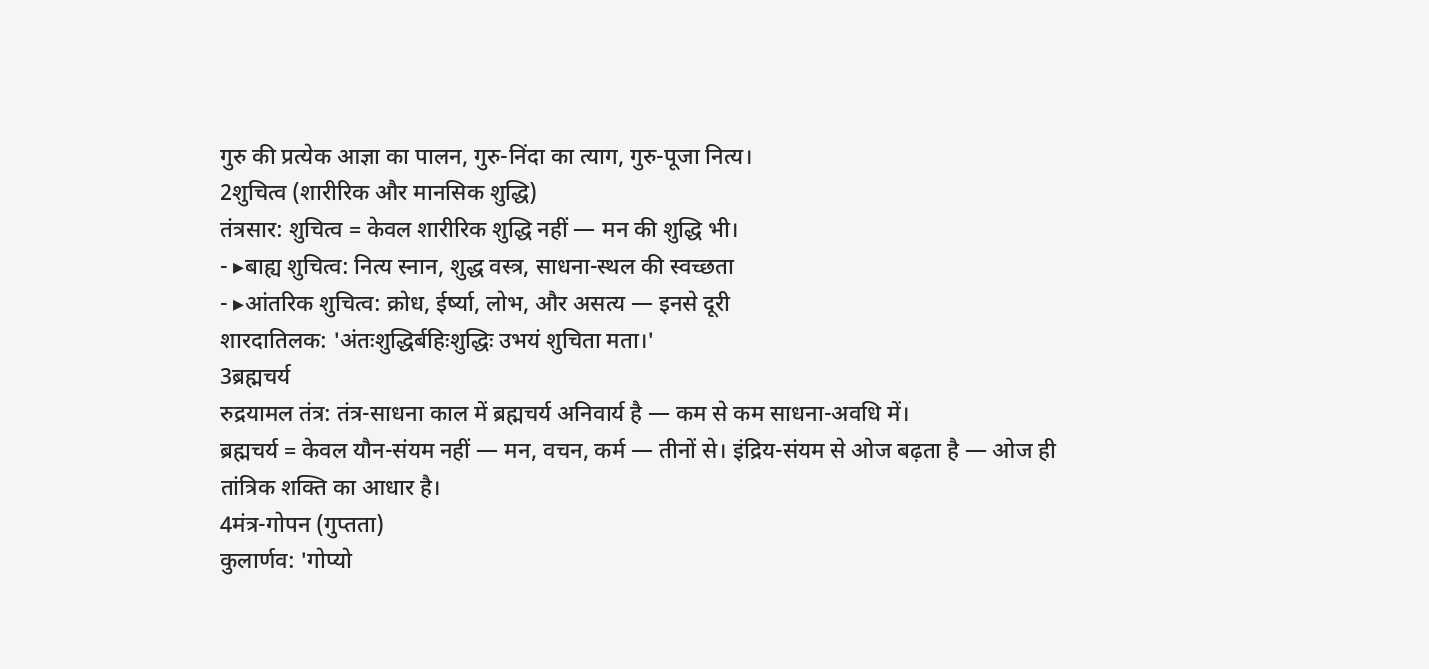गुरु की प्रत्येक आज्ञा का पालन, गुरु-निंदा का त्याग, गुरु-पूजा नित्य।
2शुचित्व (शारीरिक और मानसिक शुद्धि)
तंत्रसार: शुचित्व = केवल शारीरिक शुद्धि नहीं — मन की शुद्धि भी।
- ▸बाह्य शुचित्व: नित्य स्नान, शुद्ध वस्त्र, साधना-स्थल की स्वच्छता
- ▸आंतरिक शुचित्व: क्रोध, ईर्ष्या, लोभ, और असत्य — इनसे दूरी
शारदातिलक: 'अंतःशुद्धिर्बहिःशुद्धिः उभयं शुचिता मता।'
3ब्रह्मचर्य
रुद्रयामल तंत्र: तंत्र-साधना काल में ब्रह्मचर्य अनिवार्य है — कम से कम साधना-अवधि में।
ब्रह्मचर्य = केवल यौन-संयम नहीं — मन, वचन, कर्म — तीनों से। इंद्रिय-संयम से ओज बढ़ता है — ओज ही तांत्रिक शक्ति का आधार है।
4मंत्र-गोपन (गुप्तता)
कुलार्णव: 'गोप्यो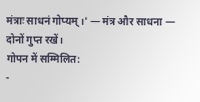मंत्राः साधनं गोप्यम्।' — मंत्र और साधना — दोनों गुप्त रखें।
गोपन में सम्मिलित:
-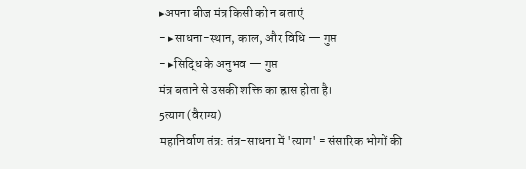▸अपना बीज मंत्र किसी को न बताएं
- ▸साधना-स्थान, काल, और विधि — गुप्त
- ▸सिद्धि के अनुभव — गुप्त
मंत्र बताने से उसकी शक्ति का ह्रास होता है।
5त्याग (वैराग्य)
महानिर्वाण तंत्र: तंत्र-साधना में 'त्याग' = संसारिक भोगों की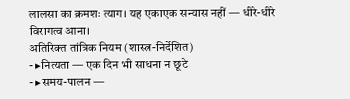लालसा का क्रमशः त्याग। यह एकाएक सन्यास नहीं — धीरे-धीरे विरागत्व आना।
अतिरिक्त तांत्रिक नियम (शास्त्र-निर्देशित)
- ▸नित्यता — एक दिन भी साधना न छूटे
- ▸समय-पालन —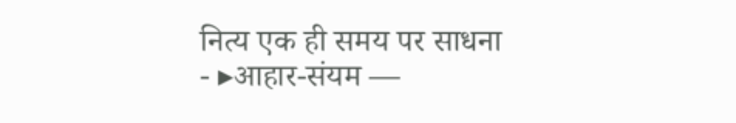नित्य एक ही समय पर साधना
- ▸आहार-संयम —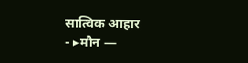सात्विक आहार
- ▸मौन —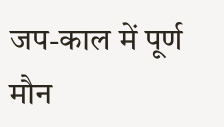जप-काल में पूर्ण मौन